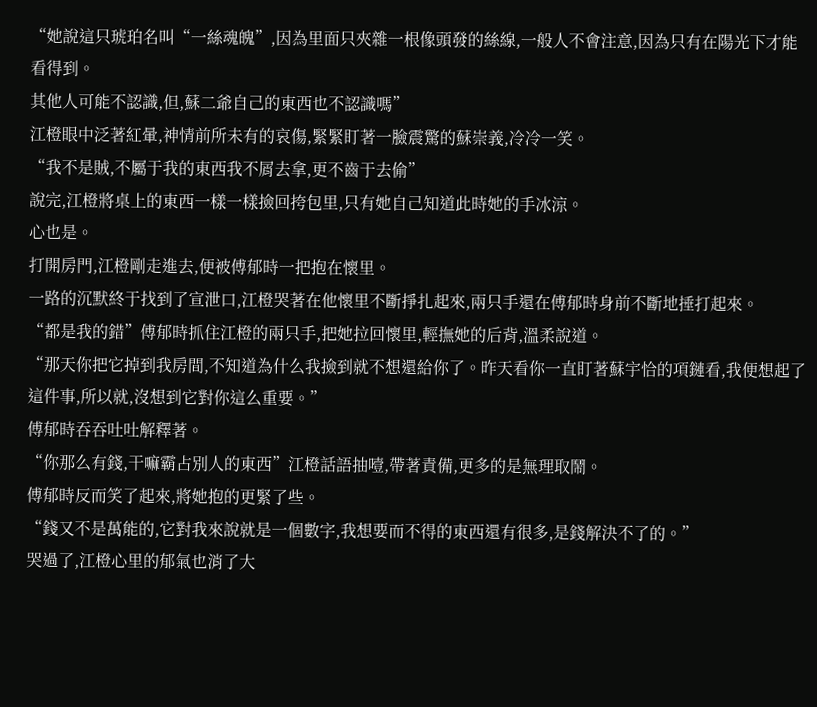“她說這只琥珀名叫“一絲魂魄”,因為里面只夾雜一根像頭發的絲線,一般人不會注意,因為只有在陽光下才能看得到。
其他人可能不認識,但,蘇二爺自己的東西也不認識嗎”
江橙眼中泛著紅暈,神情前所未有的哀傷,緊緊盯著一臉震驚的蘇崇義,冷冷一笑。
“我不是賊,不屬于我的東西我不屑去拿,更不齒于去偷”
說完,江橙將桌上的東西一樣一樣撿回挎包里,只有她自己知道此時她的手冰涼。
心也是。
打開房門,江橙剛走進去,便被傅郁時一把抱在懷里。
一路的沉默終于找到了宣泄口,江橙哭著在他懷里不斷掙扎起來,兩只手還在傅郁時身前不斷地捶打起來。
“都是我的錯”傅郁時抓住江橙的兩只手,把她拉回懷里,輕撫她的后背,溫柔說道。
“那天你把它掉到我房間,不知道為什么我撿到就不想還給你了。昨天看你一直盯著蘇宇恰的項鏈看,我便想起了這件事,所以就,沒想到它對你這么重要。”
傅郁時吞吞吐吐解釋著。
“你那么有錢,干嘛霸占別人的東西”江橙話語抽噎,帶著責備,更多的是無理取鬧。
傅郁時反而笑了起來,將她抱的更緊了些。
“錢又不是萬能的,它對我來說就是一個數字,我想要而不得的東西還有很多,是錢解決不了的。”
哭過了,江橙心里的郁氣也消了大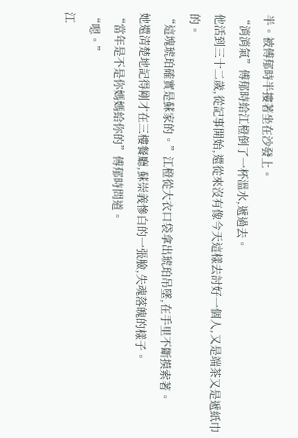半。被傅郁時半摟著坐在沙發上。
“消消氣”傅郁時給江橙倒了一杯溫水,遞過去。
他活到三十二歲,從記事開始,還從來沒有像今天這樣去討好一個人,又是端茶又是遞紙巾的。
“這塊琥珀確實是蘇家的。”江橙從大衣口袋拿出琥珀吊墜,在手里不斷摸索著。
她還清楚地記得剛才在三樓餐廳,蘇崇義慘白的一張臉,失魂落魄的樣子。
“當年是不是你媽媽給你的”傅郁時問道。
“嗯。”
江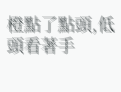橙點了點頭,低頭看著手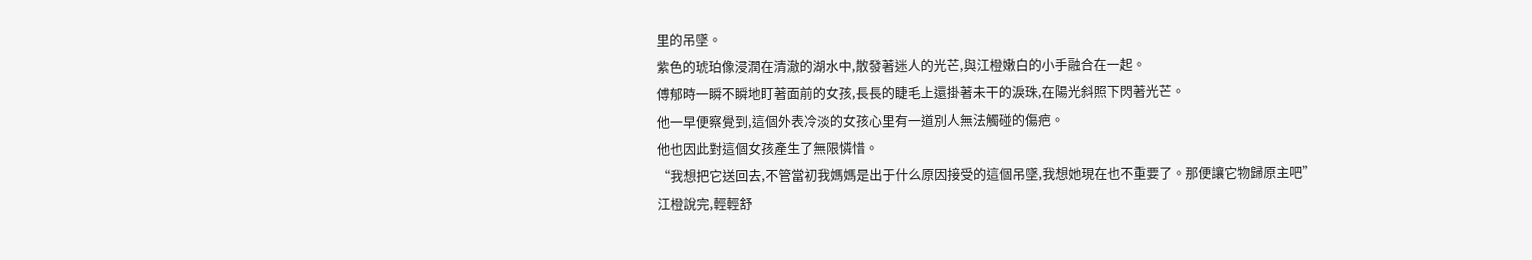里的吊墜。
紫色的琥珀像浸潤在清澈的湖水中,散發著迷人的光芒,與江橙嫩白的小手融合在一起。
傅郁時一瞬不瞬地盯著面前的女孩,長長的睫毛上還掛著未干的淚珠,在陽光斜照下閃著光芒。
他一早便察覺到,這個外表冷淡的女孩心里有一道別人無法觸碰的傷疤。
他也因此對這個女孩產生了無限憐惜。
“我想把它送回去,不管當初我媽媽是出于什么原因接受的這個吊墜,我想她現在也不重要了。那便讓它物歸原主吧”
江橙說完,輕輕舒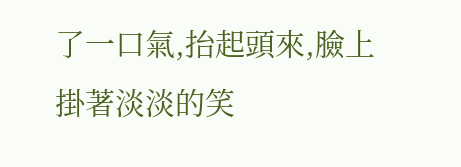了一口氣,抬起頭來,臉上掛著淡淡的笑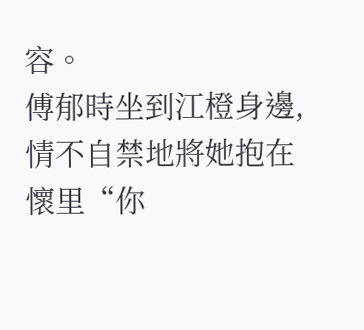容。
傅郁時坐到江橙身邊,情不自禁地將她抱在懷里“你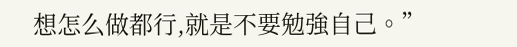想怎么做都行,就是不要勉強自己。”